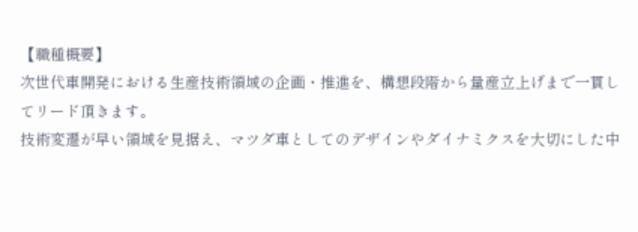【職種概要】
次世代車開発における生産技術領域の企画・推進を、構想段階から量産立上げまで一貫してリード頂きます。
技術変遷が早い領域を見据え、マツダ車としてのデザインやダイナミクスを大切にした中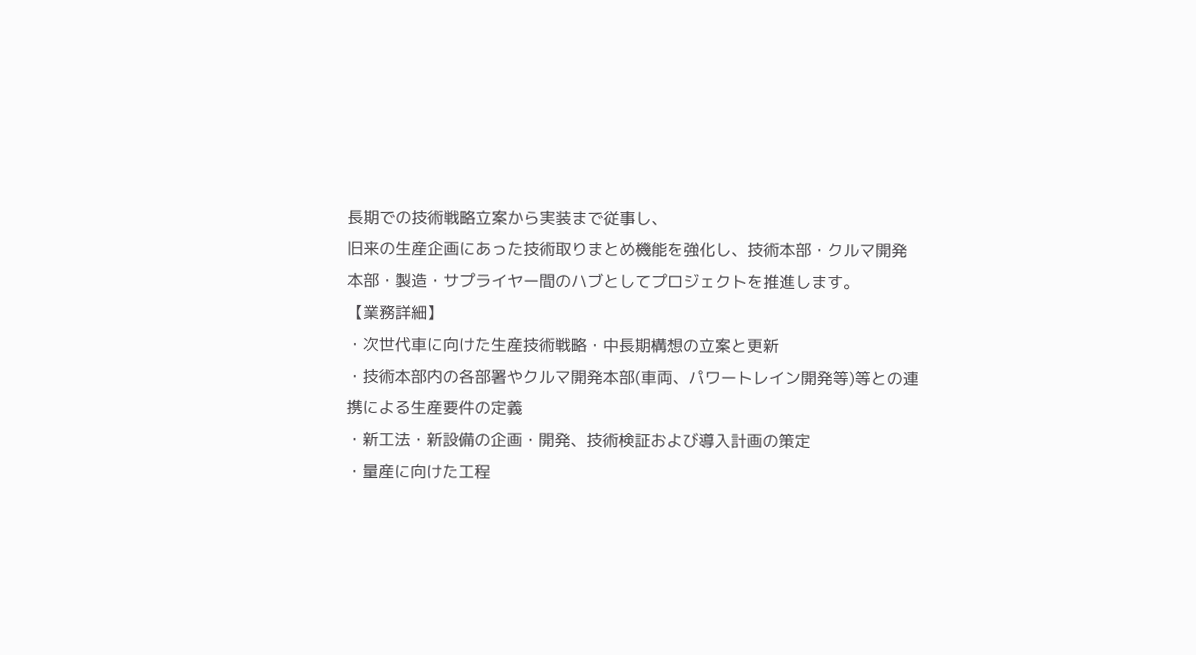長期での技術戦略立案から実装まで従事し、
旧来の生産企画にあった技術取りまとめ機能を強化し、技術本部・クルマ開発本部・製造・サプライヤー間のハブとしてプロジェクトを推進します。
【業務詳細】
・次世代車に向けた生産技術戦略・中長期構想の立案と更新
・技術本部内の各部署やクルマ開発本部(車両、パワートレイン開発等)等との連携による生産要件の定義
・新工法・新設備の企画・開発、技術検証および導入計画の策定
・量産に向けた工程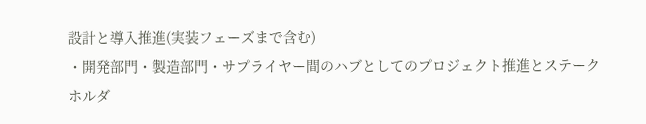設計と導入推進(実装フェーズまで含む)
・開発部門・製造部門・サプライヤー間のハブとしてのプロジェクト推進とステークホルダ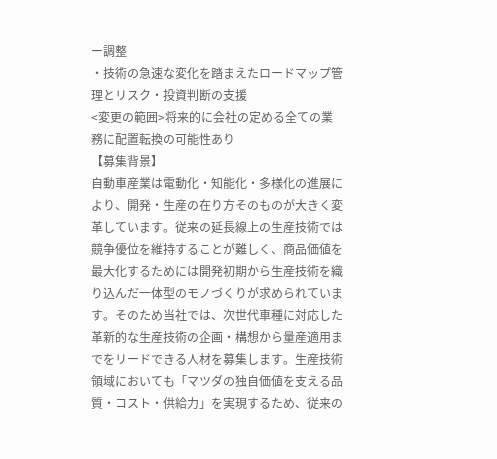ー調整
・技術の急速な変化を踏まえたロードマップ管理とリスク・投資判断の支援
<変更の範囲>将来的に会社の定める全ての業務に配置転換の可能性あり
【募集背景】
自動車産業は電動化・知能化・多様化の進展により、開発・生産の在り方そのものが大きく変革しています。従来の延長線上の生産技術では競争優位を維持することが難しく、商品価値を最大化するためには開発初期から生産技術を織り込んだ一体型のモノづくりが求められています。そのため当社では、次世代車種に対応した革新的な生産技術の企画・構想から量産適用までをリードできる人材を募集します。生産技術領域においても「マツダの独自価値を支える品質・コスト・供給力」を実現するため、従来の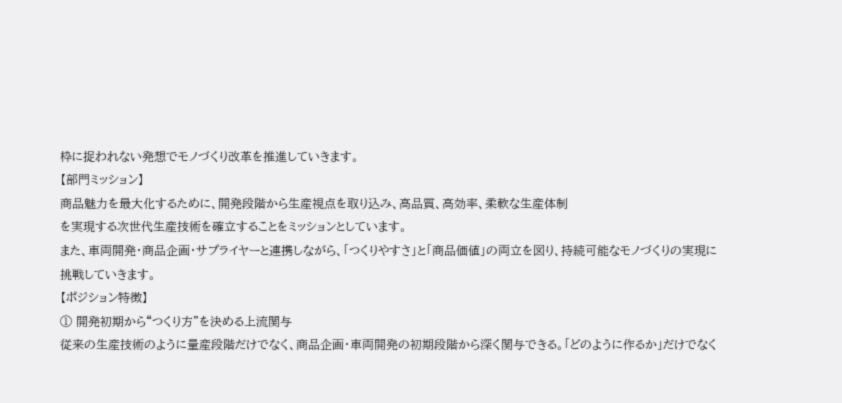枠に捉われない発想でモノづくり改革を推進していきます。
【部門ミッション】
商品魅力を最大化するために、開発段階から生産視点を取り込み、高品質、高効率、柔軟な生産体制
を実現する次世代生産技術を確立することをミッションとしています。
また、車両開発・商品企画・サプライヤーと連携しながら、「つくりやすさ」と「商品価値」の両立を図り、持続可能なモノづくりの実現に挑戦していきます。
【ポジション特徴】
① 開発初期から“つくり方”を決める上流関与
従来の生産技術のように量産段階だけでなく、商品企画・車両開発の初期段階から深く関与できる。「どのように作るか」だけでなく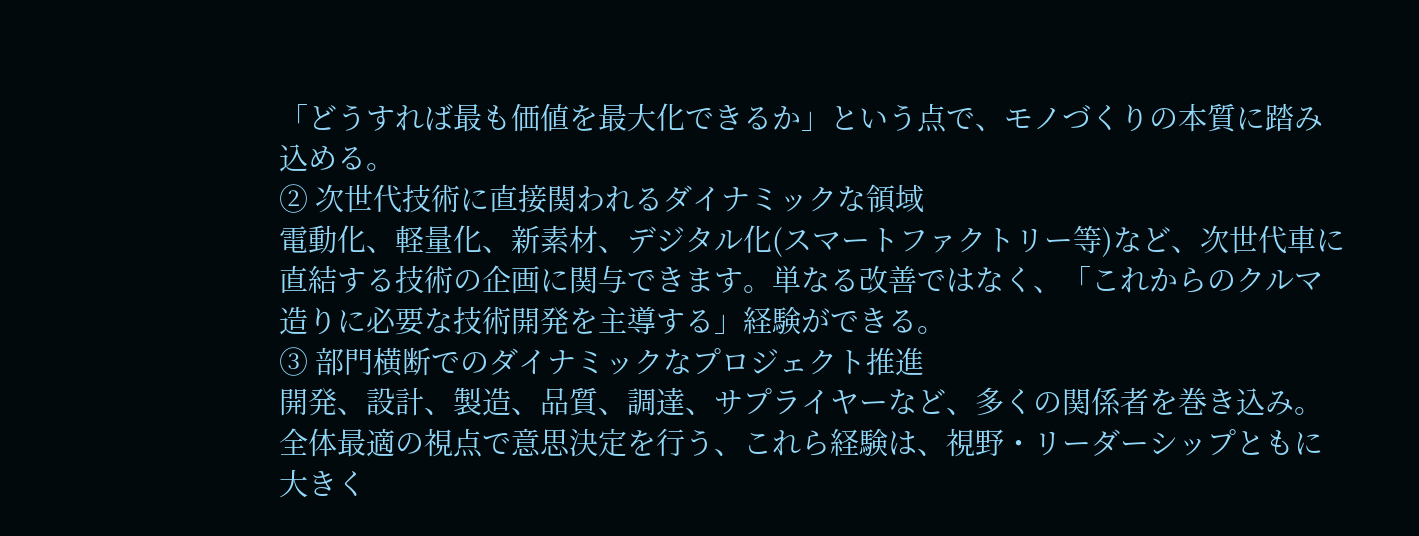「どうすれば最も価値を最大化できるか」という点で、モノづくりの本質に踏み込める。
② 次世代技術に直接関われるダイナミックな領域
電動化、軽量化、新素材、デジタル化(スマートファクトリー等)など、次世代車に直結する技術の企画に関与できます。単なる改善ではなく、「これからのクルマ造りに必要な技術開発を主導する」経験ができる。
③ 部門横断でのダイナミックなプロジェクト推進
開発、設計、製造、品質、調達、サプライヤーなど、多くの関係者を巻き込み。全体最適の視点で意思決定を行う、これら経験は、視野・リーダーシップともに大きく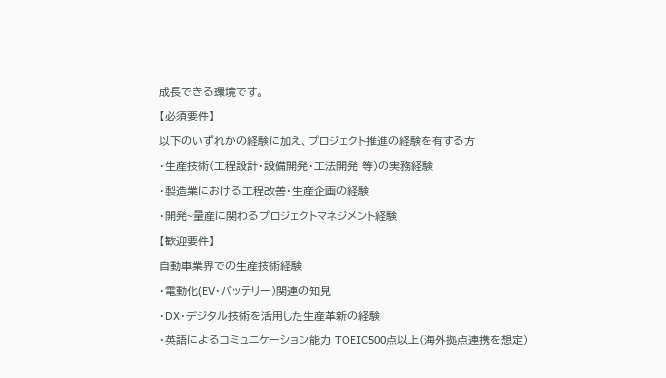成長できる環境です。
【必須要件】
以下のいずれかの経験に加え、プロジェクト推進の経験を有する方
・生産技術(工程設計・設備開発・工法開発 等)の実務経験
・製造業における工程改善・生産企画の経験
・開発~量産に関わるプロジェクトマネジメント経験
【歓迎要件】
自動車業界での生産技術経験
・電動化(EV・バッテリー)関連の知見
・DX・デジタル技術を活用した生産革新の経験
・英語によるコミュニケーション能力 TOEIC500点以上(海外拠点連携を想定)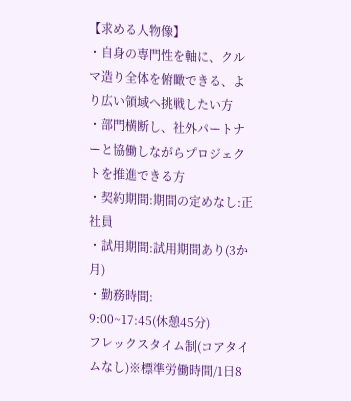【求める人物像】
・自身の専門性を軸に、クルマ造り全体を俯瞰できる、より広い領域へ挑戦したい方
・部門横断し、社外パートナーと協働しながらプロジェクトを推進できる方
・契約期間:期間の定めなし:正社員
・試用期間:試用期間あり(3か月)
・勤務時間:
9:00~17:45(休憩45分)
フレックスタイム制(コアタイムなし)※標準労働時間/1日8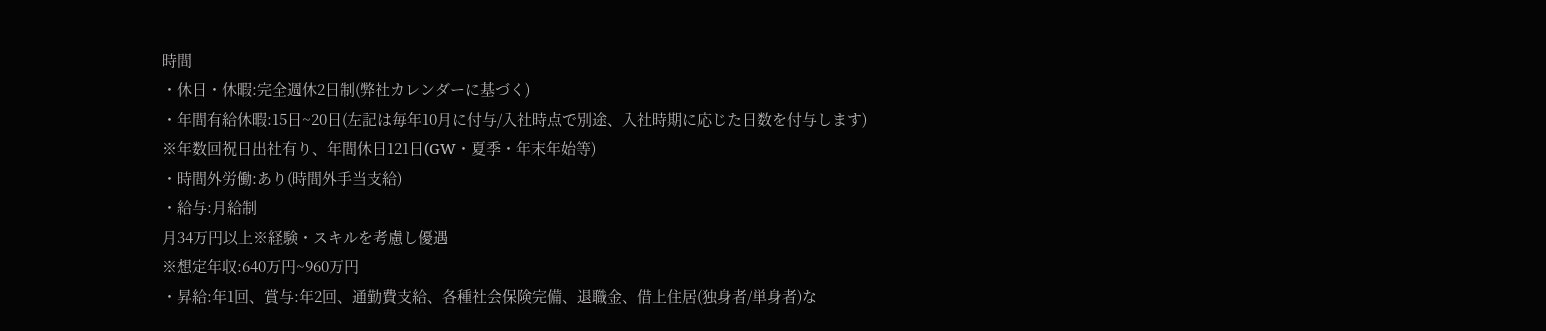時間
・休日・休暇:完全週休2日制(弊社カレンダーに基づく)
・年間有給休暇:15日~20日(左記は毎年10月に付与/入社時点で別途、入社時期に応じた日数を付与します)
※年数回祝日出社有り、年間休日121日(GW・夏季・年末年始等)
・時間外労働:あり(時間外手当支給)
・給与:月給制
月34万円以上※経験・スキルを考慮し優遇
※想定年収:640万円~960万円
・昇給:年1回、賞与:年2回、通勤費支給、各種社会保険完備、退職金、借上住居(独身者/単身者)な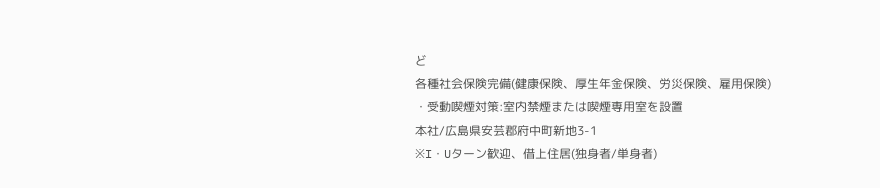ど
各種社会保険完備(健康保険、厚生年金保険、労災保険、雇用保険)
・受動喫煙対策:室内禁煙または喫煙専用室を設置
本社/広島県安芸郡府中町新地3-1
※I・Uターン歓迎、借上住居(独身者/単身者)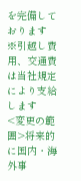を完備しております
※引越し費用、交通費は当社規定により支給します
<変更の範囲>将来的に国内・海外事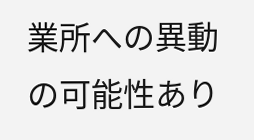業所への異動の可能性あり